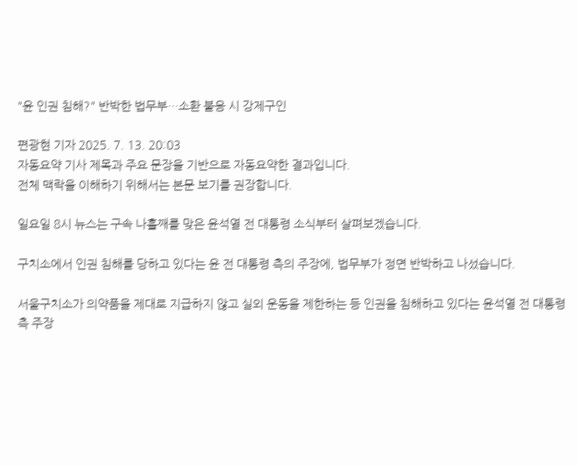"윤 인권 침해?" 반박한 법무부…소환 불응 시 강제구인

편광현 기자 2025. 7. 13. 20:03
자동요약 기사 제목과 주요 문장을 기반으로 자동요약한 결과입니다.
전체 맥락을 이해하기 위해서는 본문 보기를 권장합니다.

일요일 8시 뉴스는 구속 나흘째를 맞은 윤석열 전 대통령 소식부터 살펴보겠습니다.

구치소에서 인권 침해를 당하고 있다는 윤 전 대통령 측의 주장에, 법무부가 정면 반박하고 나섰습니다.

서울구치소가 의약품을 제대로 지급하지 않고 실외 운동을 제한하는 등 인권을 침해하고 있다는 윤석열 전 대통령 측 주장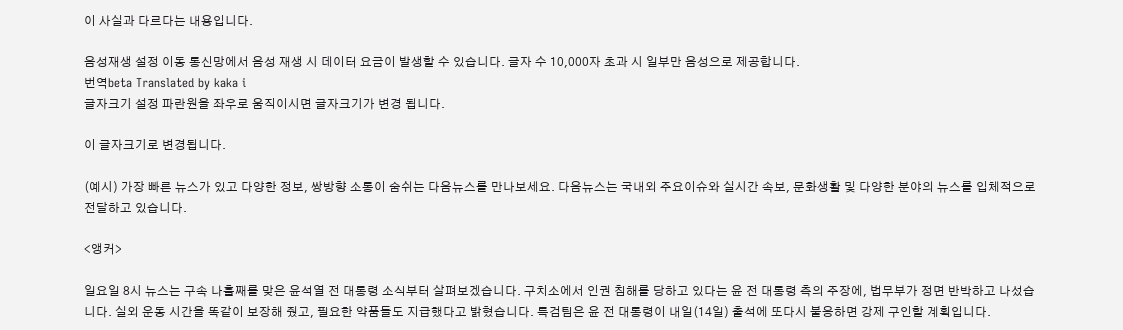이 사실과 다르다는 내용입니다.

음성재생 설정 이동 통신망에서 음성 재생 시 데이터 요금이 발생할 수 있습니다. 글자 수 10,000자 초과 시 일부만 음성으로 제공합니다.
번역beta Translated by kaka i
글자크기 설정 파란원을 좌우로 움직이시면 글자크기가 변경 됩니다.

이 글자크기로 변경됩니다.

(예시) 가장 빠른 뉴스가 있고 다양한 정보, 쌍방향 소통이 숨쉬는 다음뉴스를 만나보세요. 다음뉴스는 국내외 주요이슈와 실시간 속보, 문화생활 및 다양한 분야의 뉴스를 입체적으로 전달하고 있습니다.

<앵커>

일요일 8시 뉴스는 구속 나흘째를 맞은 윤석열 전 대통령 소식부터 살펴보겠습니다. 구치소에서 인권 침해를 당하고 있다는 윤 전 대통령 측의 주장에, 법무부가 정면 반박하고 나섰습니다. 실외 운동 시간을 똑같이 보장해 줬고, 필요한 약품들도 지급했다고 밝혔습니다. 특검팀은 윤 전 대통령이 내일(14일) 출석에 또다시 불응하면 강제 구인할 계획입니다.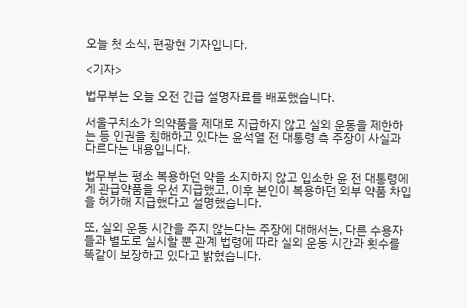오늘 첫 소식, 편광현 기자입니다.

<기자>

법무부는 오늘 오전 긴급 설명자료를 배포했습니다.

서울구치소가 의약품을 제대로 지급하지 않고 실외 운동을 제한하는 등 인권을 침해하고 있다는 윤석열 전 대통령 측 주장이 사실과 다르다는 내용입니다.

법무부는 평소 복용하던 약을 소지하지 않고 입소한 윤 전 대통령에게 관급약품을 우선 지급했고, 이후 본인이 복용하던 외부 약품 차입을 허가해 지급했다고 설명했습니다.

또, 실외 운동 시간을 주지 않는다는 주장에 대해서는, 다른 수용자들과 별도로 실시할 뿐 관계 법령에 따라 실외 운동 시간과 횟수를 똑같이 보장하고 있다고 밝혔습니다.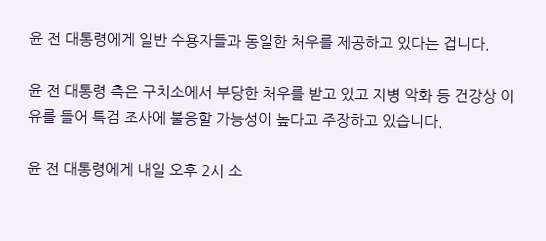윤 전 대통령에게 일반 수용자들과 동일한 처우를 제공하고 있다는 겁니다.

윤 전 대통령 측은 구치소에서 부당한 처우를 받고 있고 지병 악화 등 건강상 이유를 들어 특검 조사에 불응할 가능성이 높다고 주장하고 있습니다.

윤 전 대통령에게 내일 오후 2시 소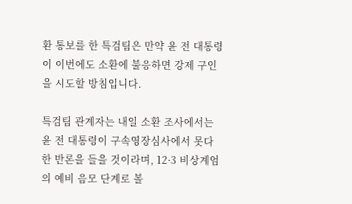환 통보를 한 특검팀은 만약 윤 전 대통령이 이번에도 소환에 불응하면 강제 구인을 시도할 방침입니다.

특검팀 관계자는 내일 소환 조사에서는 윤 전 대통령이 구속영장심사에서 못다 한 반론을 들을 것이라며, 12·3 비상계엄의 예비 음모 단계로 볼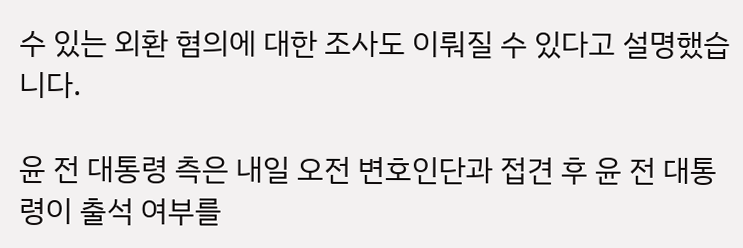수 있는 외환 혐의에 대한 조사도 이뤄질 수 있다고 설명했습니다.

윤 전 대통령 측은 내일 오전 변호인단과 접견 후 윤 전 대통령이 출석 여부를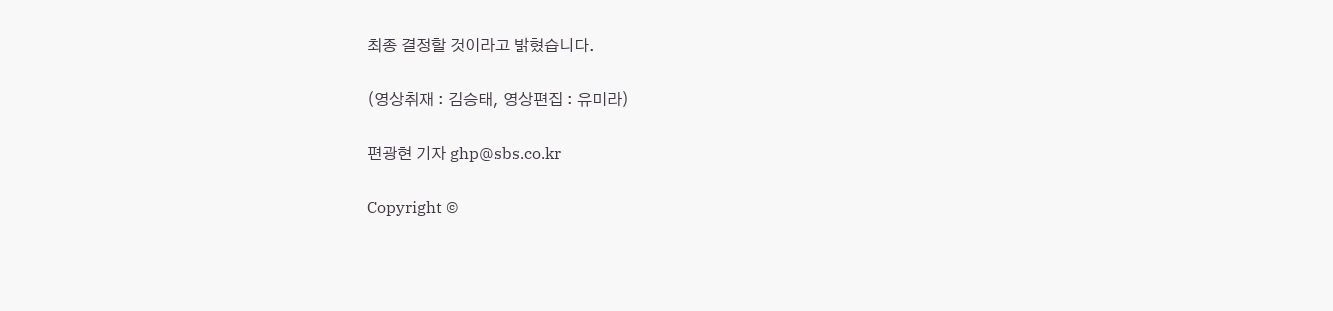최종 결정할 것이라고 밝혔습니다.

(영상취재 : 김승태, 영상편집 : 유미라)

편광현 기자 ghp@sbs.co.kr

Copyright ©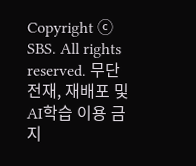Copyright ⓒ SBS. All rights reserved. 무단 전재, 재배포 및 AI학습 이용 금지